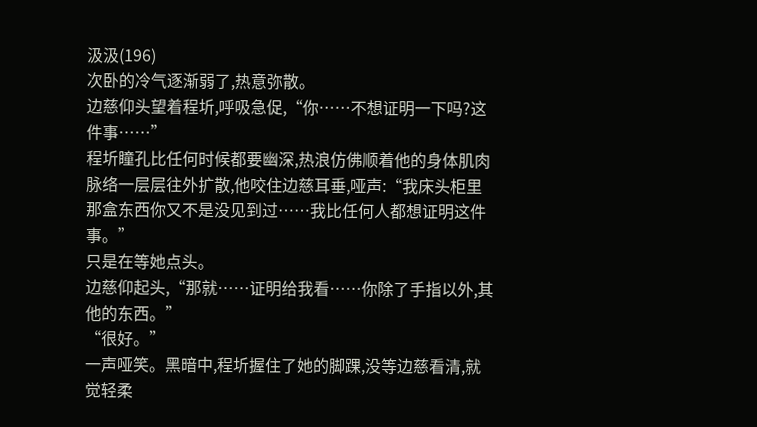汲汲(196)
次卧的冷气逐渐弱了,热意弥散。
边慈仰头望着程圻,呼吸急促,“你……不想证明一下吗?这件事……”
程圻瞳孔比任何时候都要幽深,热浪仿佛顺着他的身体肌肉脉络一层层往外扩散,他咬住边慈耳垂,哑声:“我床头柜里那盒东西你又不是没见到过……我比任何人都想证明这件事。”
只是在等她点头。
边慈仰起头,“那就……证明给我看……你除了手指以外,其他的东西。”
“很好。”
一声哑笑。黑暗中,程圻握住了她的脚踝,没等边慈看清,就觉轻柔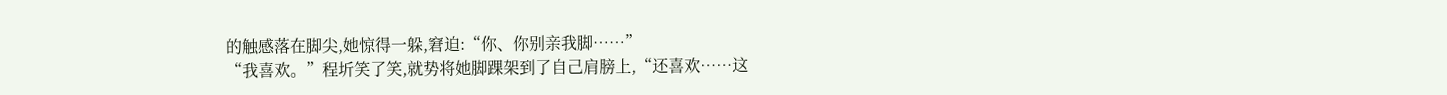的触感落在脚尖,她惊得一躲,窘迫:“你、你别亲我脚……”
“我喜欢。”程圻笑了笑,就势将她脚踝架到了自己肩膀上,“还喜欢……这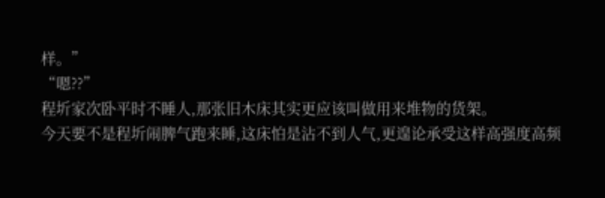样。”
“嗯??”
程圻家次卧平时不睡人,那张旧木床其实更应该叫做用来堆物的货架。
今天要不是程圻闹脾气跑来睡,这床怕是沾不到人气,更遑论承受这样高强度高频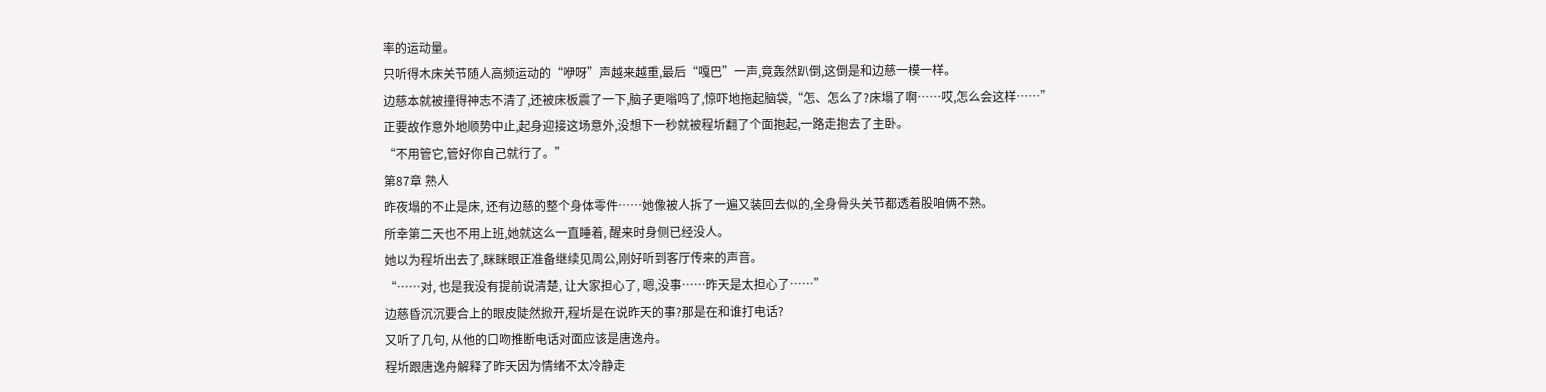率的运动量。
只听得木床关节随人高频运动的“咿呀”声越来越重,最后“嘎巴”一声,竟轰然趴倒,这倒是和边慈一模一样。
边慈本就被撞得神志不清了,还被床板震了一下,脑子更嗡鸣了,惊吓地拖起脑袋,“怎、怎么了?床塌了啊……哎,怎么会这样……”
正要故作意外地顺势中止,起身迎接这场意外,没想下一秒就被程圻翻了个面抱起,一路走抱去了主卧。
“不用管它,管好你自己就行了。”
第87章 熟人
昨夜塌的不止是床, 还有边慈的整个身体零件……她像被人拆了一遍又装回去似的,全身骨头关节都透着股咱俩不熟。
所幸第二天也不用上班,她就这么一直睡着, 醒来时身侧已经没人。
她以为程圻出去了,眯眯眼正准备继续见周公,刚好听到客厅传来的声音。
“……对, 也是我没有提前说清楚, 让大家担心了, 嗯,没事……昨天是太担心了……”
边慈昏沉沉要合上的眼皮陡然掀开,程圻是在说昨天的事?那是在和谁打电话?
又听了几句, 从他的口吻推断电话对面应该是唐逸舟。
程圻跟唐逸舟解释了昨天因为情绪不太冷静走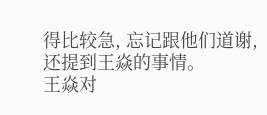得比较急, 忘记跟他们道谢, 还提到王焱的事情。
王焱对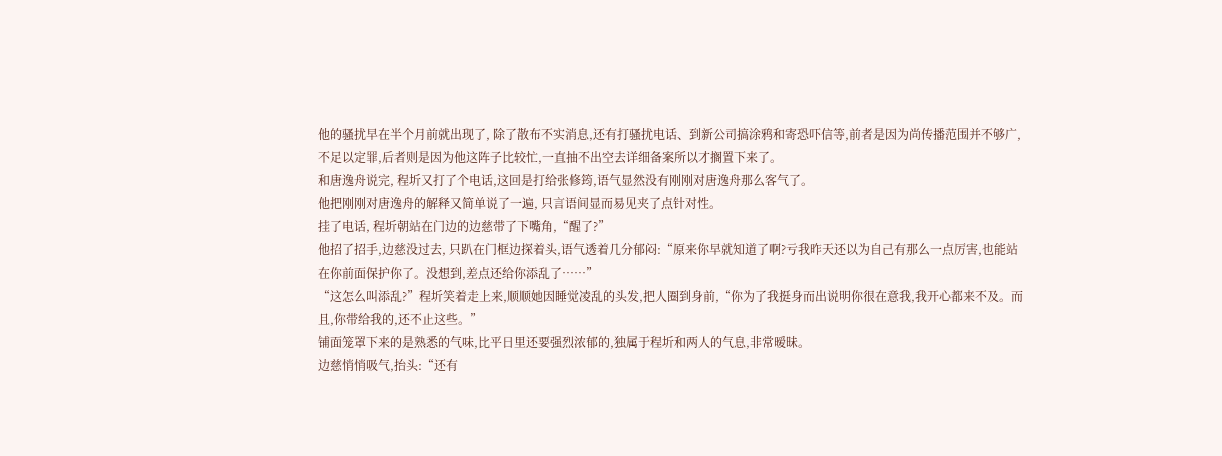他的骚扰早在半个月前就出现了, 除了散布不实消息,还有打骚扰电话、到新公司搞涂鸦和寄恐吓信等,前者是因为尚传播范围并不够广,不足以定罪,后者则是因为他这阵子比较忙,一直抽不出空去详细备案所以才搁置下来了。
和唐逸舟说完, 程圻又打了个电话,这回是打给张修筠,语气显然没有刚刚对唐逸舟那么客气了。
他把刚刚对唐逸舟的解释又简单说了一遍, 只言语间显而易见夹了点针对性。
挂了电话, 程圻朝站在门边的边慈带了下嘴角,“醒了?”
他招了招手,边慈没过去, 只趴在门框边探着头,语气透着几分郁闷:“原来你早就知道了啊?亏我昨天还以为自己有那么一点厉害,也能站在你前面保护你了。没想到,差点还给你添乱了……”
“这怎么叫添乱?”程圻笑着走上来,顺顺她因睡觉凌乱的头发,把人圈到身前,“你为了我挺身而出说明你很在意我,我开心都来不及。而且,你带给我的,还不止这些。”
铺面笼罩下来的是熟悉的气味,比平日里还要强烈浓郁的,独属于程圻和两人的气息,非常暧昧。
边慈悄悄吸气,抬头:“还有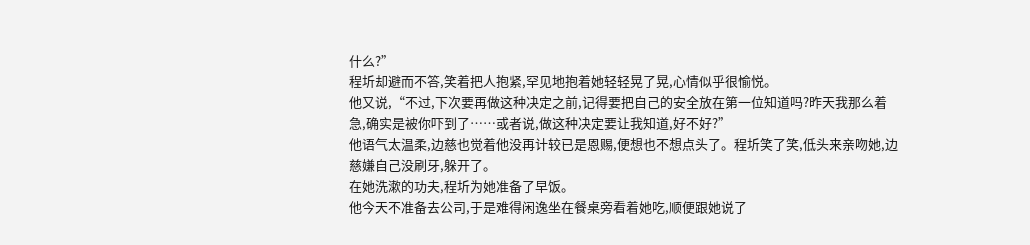什么?”
程圻却避而不答,笑着把人抱紧,罕见地抱着她轻轻晃了晃,心情似乎很愉悦。
他又说,“不过,下次要再做这种决定之前,记得要把自己的安全放在第一位知道吗?昨天我那么着急,确实是被你吓到了……或者说,做这种决定要让我知道,好不好?”
他语气太温柔,边慈也觉着他没再计较已是恩赐,便想也不想点头了。程圻笑了笑,低头来亲吻她,边慈嫌自己没刷牙,躲开了。
在她洗漱的功夫,程圻为她准备了早饭。
他今天不准备去公司,于是难得闲逸坐在餐桌旁看着她吃,顺便跟她说了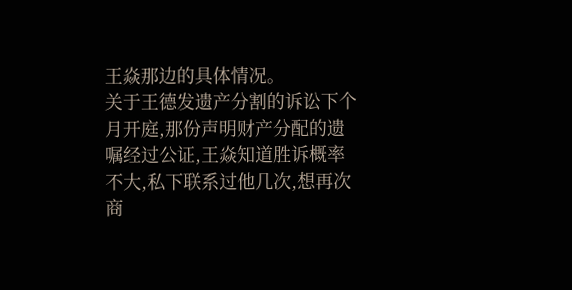王焱那边的具体情况。
关于王德发遗产分割的诉讼下个月开庭,那份声明财产分配的遗嘱经过公证,王焱知道胜诉概率不大,私下联系过他几次,想再次商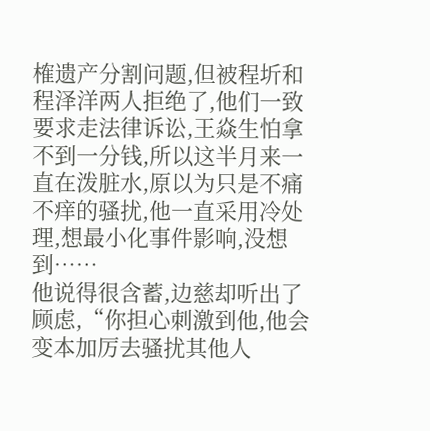榷遗产分割问题,但被程圻和程泽洋两人拒绝了,他们一致要求走法律诉讼,王焱生怕拿不到一分钱,所以这半月来一直在泼脏水,原以为只是不痛不痒的骚扰,他一直采用冷处理,想最小化事件影响,没想到……
他说得很含蓄,边慈却听出了顾虑,“你担心刺激到他,他会变本加厉去骚扰其他人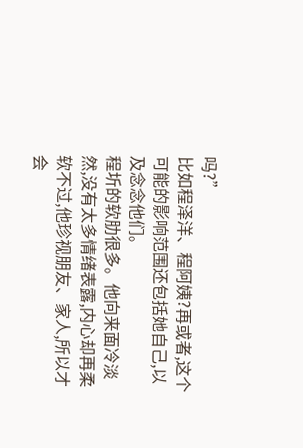吗?”
比如程泽洋、程阿姨?再或者,这个可能的影响范围还包括她自己,以及念念他们。
程圻的软肋很多。他向来面冷淡然,没有太多情绪表露,内心却再柔软不过,他珍视朋友、家人,所以才会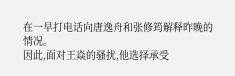在一早打电话向唐逸舟和张修筠解释昨晚的情况。
因此,面对王焱的骚扰,他选择承受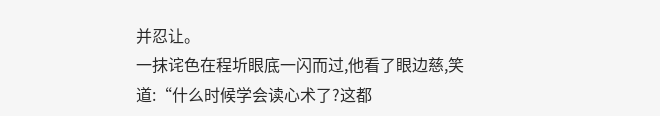并忍让。
一抹诧色在程圻眼底一闪而过,他看了眼边慈,笑道:“什么时候学会读心术了?这都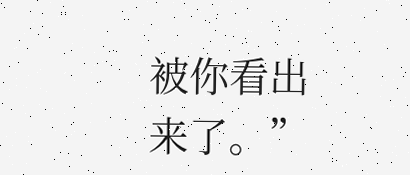被你看出来了。”